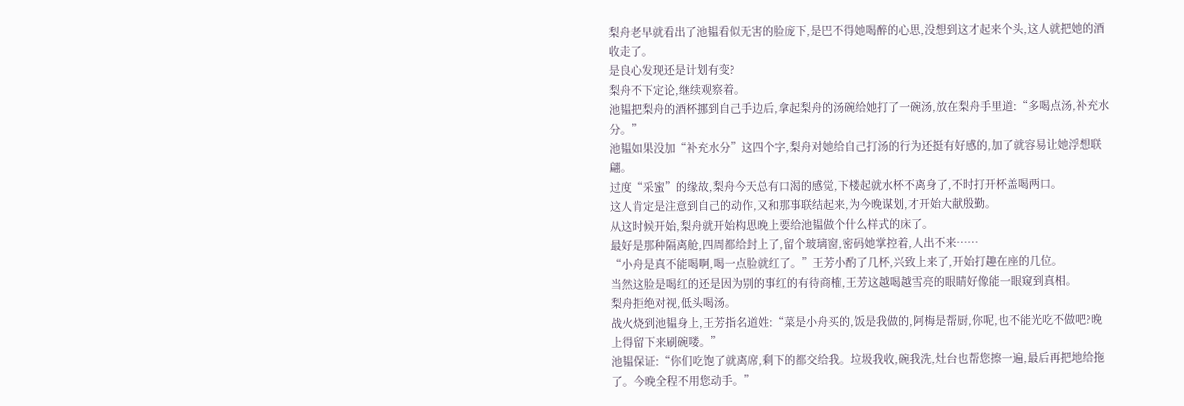梨舟老早就看出了池韫看似无害的脸庞下,是巴不得她喝醉的心思,没想到这才起来个头,这人就把她的酒收走了。
是良心发现还是计划有变?
梨舟不下定论,继续观察着。
池韫把梨舟的酒杯挪到自己手边后,拿起梨舟的汤碗给她打了一碗汤,放在梨舟手里道:“多喝点汤,补充水分。”
池韫如果没加“补充水分”这四个字,梨舟对她给自己打汤的行为还挺有好感的,加了就容易让她浮想联翩。
过度“采蜜”的缘故,梨舟今天总有口渴的感觉,下楼起就水杯不离身了,不时打开杯盖喝两口。
这人肯定是注意到自己的动作,又和那事联结起来,为今晚谋划,才开始大献殷勤。
从这时候开始,梨舟就开始构思晚上要给池韫做个什么样式的床了。
最好是那种隔离舱,四周都给封上了,留个玻璃窗,密码她掌控着,人出不来……
“小舟是真不能喝啊,喝一点脸就红了。”王芳小酌了几杯,兴致上来了,开始打趣在座的几位。
当然这脸是喝红的还是因为别的事红的有待商榷,王芳这越喝越雪亮的眼睛好像能一眼窥到真相。
梨舟拒绝对视,低头喝汤。
战火烧到池韫身上,王芳指名道姓:“菜是小舟买的,饭是我做的,阿梅是帮厨,你呢,也不能光吃不做吧?晚上得留下来刷碗喽。”
池韫保证:“你们吃饱了就离席,剩下的都交给我。垃圾我收,碗我洗,灶台也帮您擦一遍,最后再把地给拖了。今晚全程不用您动手。”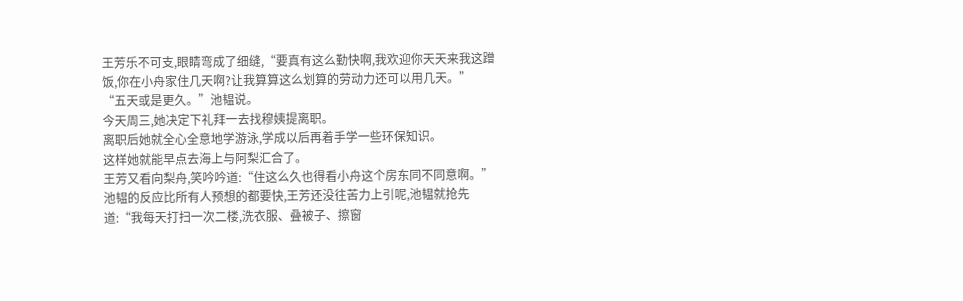王芳乐不可支,眼睛弯成了细缝,“要真有这么勤快啊,我欢迎你天天来我这蹭饭,你在小舟家住几天啊?让我算算这么划算的劳动力还可以用几天。”
“五天或是更久。”池韫说。
今天周三,她决定下礼拜一去找穆姨提离职。
离职后她就全心全意地学游泳,学成以后再着手学一些环保知识。
这样她就能早点去海上与阿梨汇合了。
王芳又看向梨舟,笑吟吟道:“住这么久也得看小舟这个房东同不同意啊。”
池韫的反应比所有人预想的都要快,王芳还没往苦力上引呢,池韫就抢先道:“我每天打扫一次二楼,洗衣服、叠被子、擦窗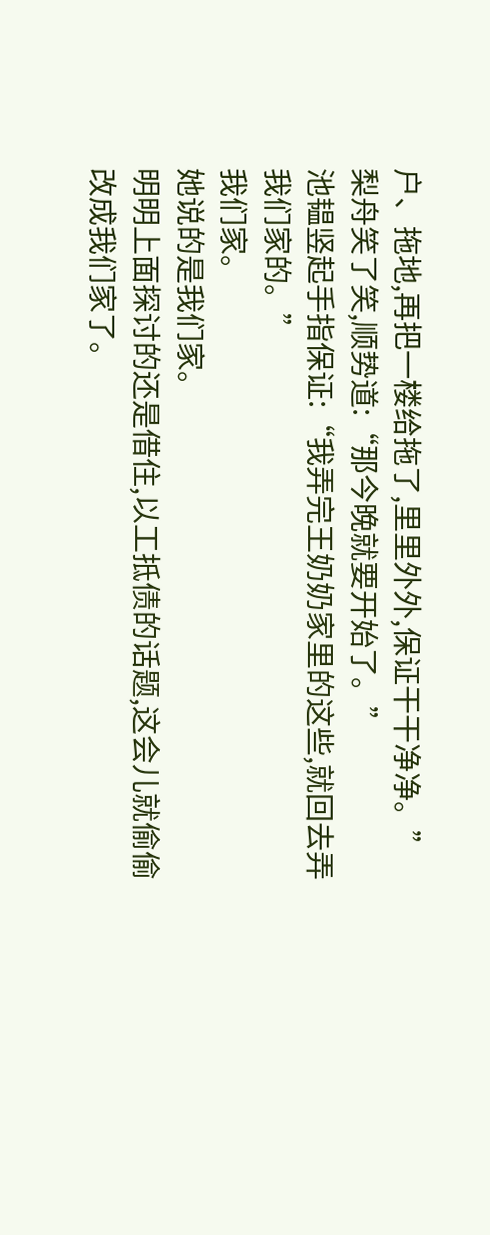户、拖地,再把一楼给拖了,里里外外,保证干干净净。”
梨舟笑了笑,顺势道:“那今晚就要开始了。”
池韫竖起手指保证:“我弄完王奶奶家里的这些,就回去弄我们家的。”
我们家。
她说的是我们家。
明明上面探讨的还是借住,以工抵债的话题,这会儿就偷偷改成我们家了。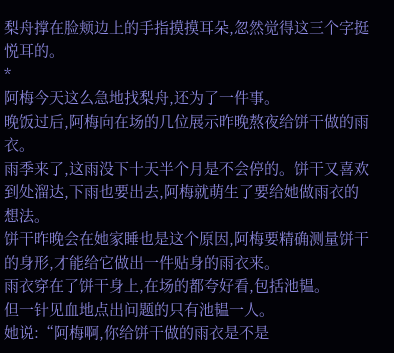梨舟撑在脸颊边上的手指摸摸耳朵,忽然觉得这三个字挺悦耳的。
*
阿梅今天这么急地找梨舟,还为了一件事。
晚饭过后,阿梅向在场的几位展示昨晚熬夜给饼干做的雨衣。
雨季来了,这雨没下十天半个月是不会停的。饼干又喜欢到处溜达,下雨也要出去,阿梅就萌生了要给她做雨衣的想法。
饼干昨晚会在她家睡也是这个原因,阿梅要精确测量饼干的身形,才能给它做出一件贴身的雨衣来。
雨衣穿在了饼干身上,在场的都夸好看,包括池韫。
但一针见血地点出问题的只有池韫一人。
她说:“阿梅啊,你给饼干做的雨衣是不是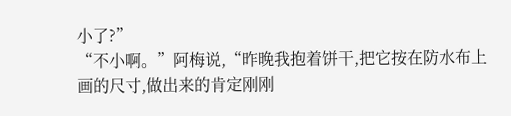小了?”
“不小啊。”阿梅说,“昨晚我抱着饼干,把它按在防水布上画的尺寸,做出来的肯定刚刚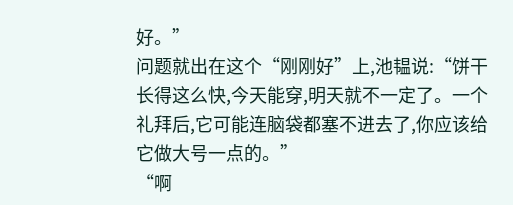好。”
问题就出在这个“刚刚好”上,池韫说:“饼干长得这么快,今天能穿,明天就不一定了。一个礼拜后,它可能连脑袋都塞不进去了,你应该给它做大号一点的。”
“啊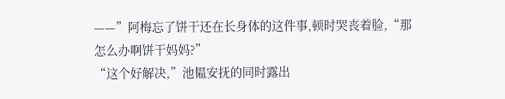——”阿梅忘了饼干还在长身体的这件事,顿时哭丧着脸,“那怎么办啊饼干妈妈?”
“这个好解决,”池韫安抚的同时露出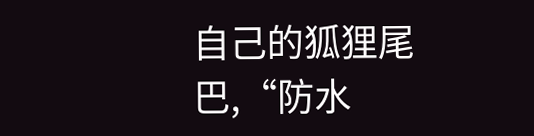自己的狐狸尾巴,“防水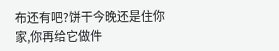布还有吧?饼干今晚还是住你家,你再给它做件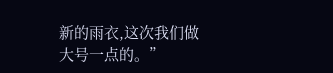新的雨衣,这次我们做大号一点的。”